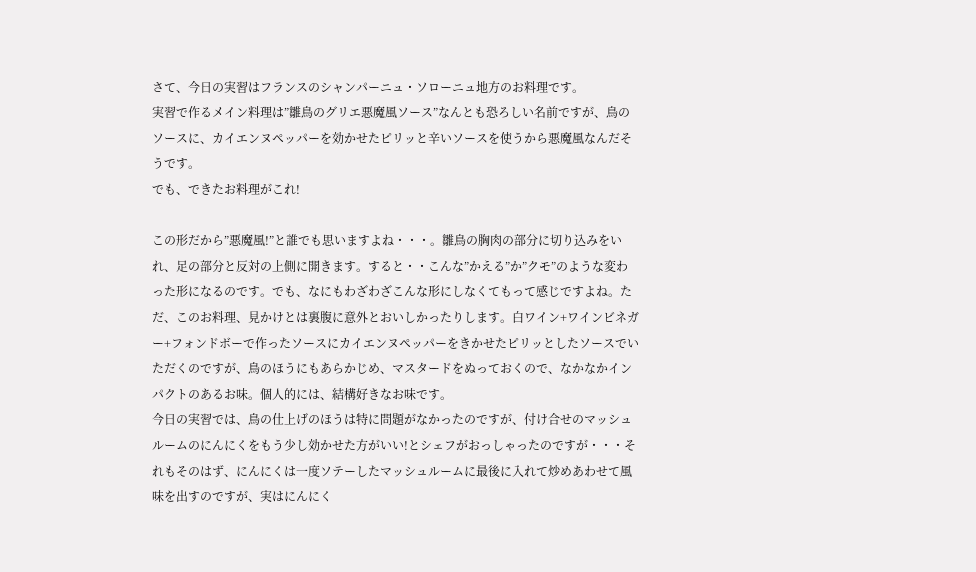さて、今日の実習はフランスのシャンパーニュ・ソローニュ地方のお料理です。
実習で作るメイン料理は”雛鳥のグリエ悪魔風ソース”なんとも恐ろしい名前ですが、鳥のソースに、カイエンヌペッパーを効かせたピリッと辛いソースを使うから悪魔風なんだそうです。
でも、できたお料理がこれ!

この形だから”悪魔風!”と誰でも思いますよね・・・。雛鳥の胸肉の部分に切り込みをいれ、足の部分と反対の上側に開きます。すると・・こんな”かえる”か”クモ”のような変わった形になるのです。でも、なにもわざわざこんな形にしなくてもって感じですよね。ただ、このお料理、見かけとは裏腹に意外とおいしかったりします。白ワイン+ワインビネガー+フォンドボーで作ったソースにカイエンヌペッパーをきかせたピリッとしたソースでいただくのですが、鳥のほうにもあらかじめ、マスタードをぬっておくので、なかなかインパクトのあるお味。個人的には、結構好きなお味です。
今日の実習では、鳥の仕上げのほうは特に問題がなかったのですが、付け合せのマッシュルームのにんにくをもう少し効かせた方がいい!とシェフがおっしゃったのですが・・・それもそのはず、にんにくは一度ソテーしたマッシュルームに最後に入れて炒めあわせて風味を出すのですが、実はにんにく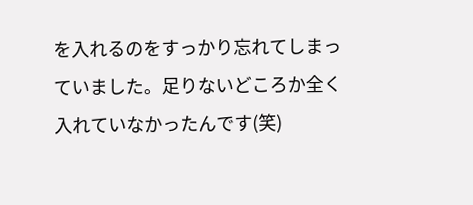を入れるのをすっかり忘れてしまっていました。足りないどころか全く入れていなかったんです(笑)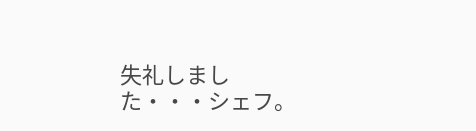失礼しました・・・シェフ。